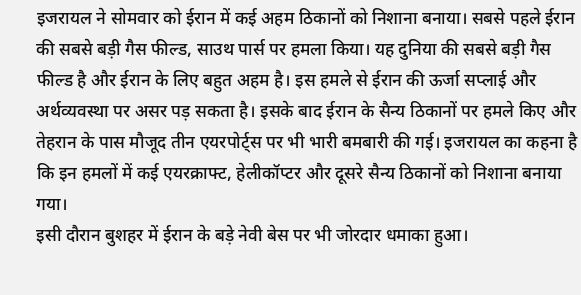इजरायल ने सोमवार को ईरान में कई अहम ठिकानों को निशाना बनाया। सबसे पहले ईरान की सबसे बड़ी गैस फील्ड, साउथ पार्स पर हमला किया। यह दुनिया की सबसे बड़ी गैस फील्ड है और ईरान के लिए बहुत अहम है। इस हमले से ईरान की ऊर्जा सप्लाई और अर्थव्यवस्था पर असर पड़ सकता है। इसके बाद ईरान के सैन्य ठिकानों पर हमले किए और तेहरान के पास मौजूद तीन एयरपोर्ट्स पर भी भारी बमबारी की गई। इजरायल का कहना है कि इन हमलों में कई एयरक्राफ्ट, हेलीकॉप्टर और दूसरे सैन्य ठिकानों को निशाना बनाया गया।
इसी दौरान बुशहर में ईरान के बड़े नेवी बेस पर भी जोरदार धमाका हुआ।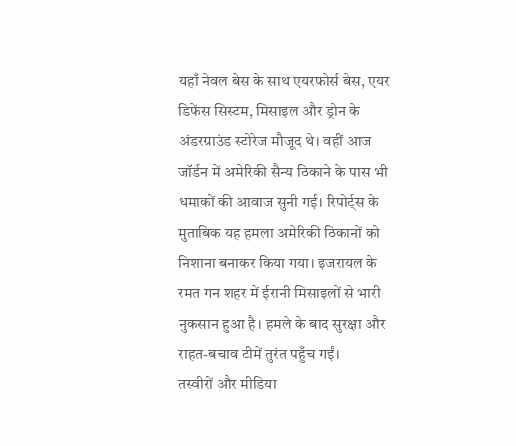यहाँ नेवल बेस के साथ एयरफोर्स बेस, एयर डिफेंस सिस्टम, मिसाइल और ड्रोन के अंडरग्राउंड स्टोरेज मौजूद थे। वहीं आज जॉर्डन में अमेरिकी सैन्य ठिकाने के पास भी धमाकों की आवाज सुनी गई। रिपोर्ट्स के मुताबिक यह हमला अमेरिकी ठिकानों को निशाना बनाकर किया गया। इजरायल के रमत गन शहर में ईरानी मिसाइलों से भारी नुकसान हुआ है। हमले के बाद सुरक्षा और राहत-बचाव टीमें तुरंत पहुँच गईं।
तस्वीरों और मीडिया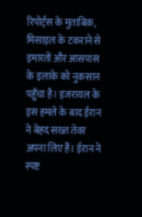रिपोर्ट्स के मुताबिक, मिसाइल के टकराने से इमारतों और आसपास के इलाके को नुकसान पहुँचा है। इजरायल के इस हमले के बाद ईरान ने बेहद सख्त तेवर अपना लिए हैं। ईरान ने स्पष्ट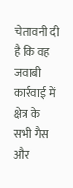चेतावनी दी है कि वह जवाबी कार्रवाई में क्षेत्र के सभी गैस और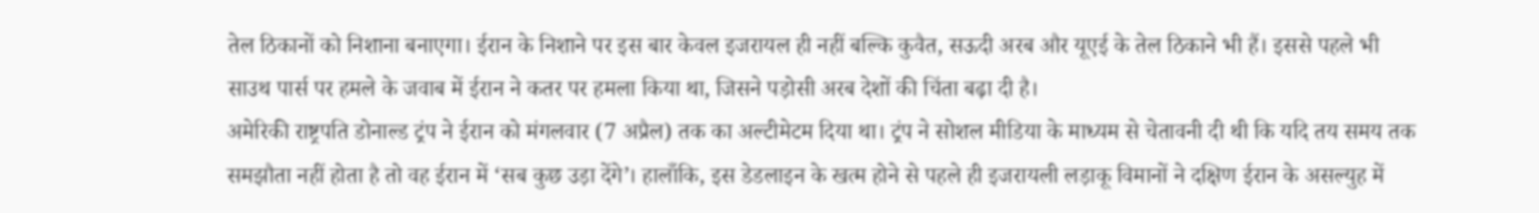तेल ठिकानों को निशाना बनाएगा। ईरान के निशाने पर इस बार केवल इजरायल ही नहीं बल्कि कुवैत, सऊदी अरब और यूएई के तेल ठिकाने भी हैं। इससे पहले भी साउथ पार्स पर हमले के जवाब में ईरान ने कतर पर हमला किया था, जिसने पड़ोसी अरब देशों की चिंता बढ़ा दी है।
अमेरिकी राष्ट्रपति डोनाल्ड ट्रंप ने ईरान को मंगलवार (7 अप्रैल) तक का अल्टीमेटम दिया था। ट्रंप ने सोशल मीडिया के माध्यम से चेतावनी दी थी कि यदि तय समय तक समझौता नहीं होता है तो वह ईरान में ‘सब कुछ उड़ा देंगे’। हालाँकि, इस डेडलाइन के खत्म होने से पहले ही इजरायली लड़ाकू विमानों ने दक्षिण ईरान के असल्युह में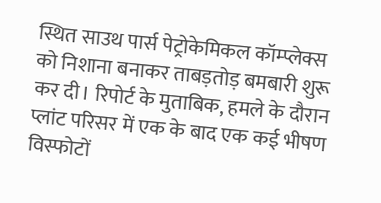स्थित साउथ पार्स पेट्रोकेमिकल कॉम्प्लेक्स को निशाना बनाकर ताबड़तोड़ बमबारी शुरू कर दी। रिपोर्ट के मुताबिक, हमले के दौरान प्लांट परिसर में एक के बाद एक कई भीषण विस्फोटों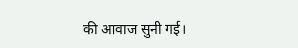की आवाज सुनी गई।